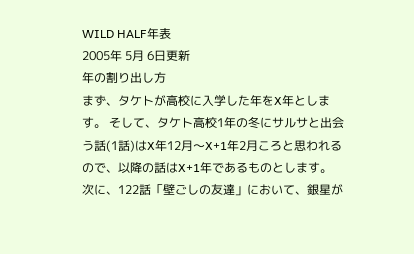WILD HALF年表
2005年 5月 6日更新
年の割り出し方
まず、タケトが高校に入学した年をX年とします。 そして、タケト高校1年の冬にサルサと出会う話(1話)はX年12月〜X+1年2月ころと思われるので、以降の話はX+1年であるものとします。
次に、122話「壁ごしの友達」において、銀星が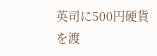英司に500円硬貨を渡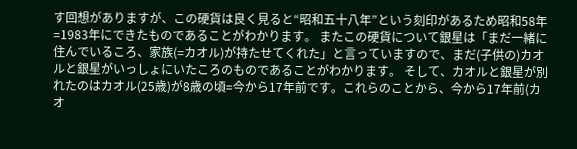す回想がありますが、この硬貨は良く見ると“昭和五十八年”という刻印があるため昭和58年=1983年にできたものであることがわかります。 またこの硬貨について銀星は「まだ一緒に住んでいるころ、家族(=カオル)が持たせてくれた」と言っていますので、まだ(子供の)カオルと銀星がいっしょにいたころのものであることがわかります。 そして、カオルと銀星が別れたのはカオル(25歳)が8歳の頃=今から17年前です。これらのことから、今から17年前(カオ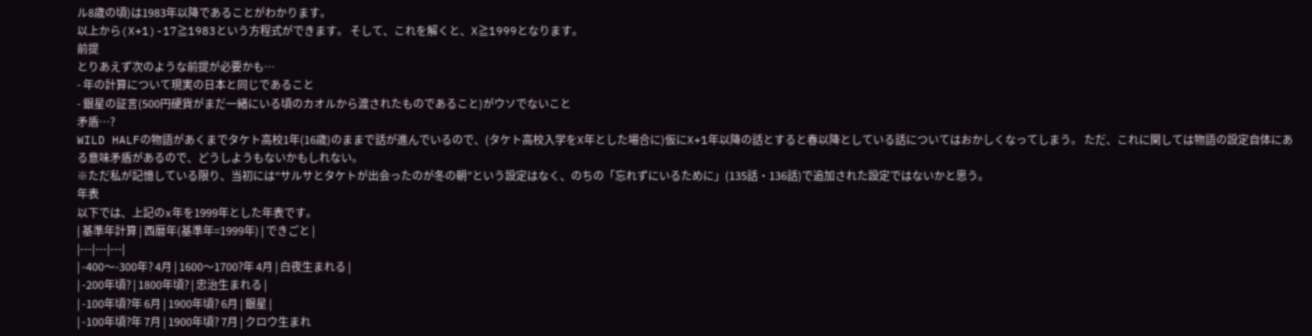ル8歳の頃)は1983年以降であることがわかります。
以上から(X+1)-17≧1983という方程式ができます。 そして、これを解くと、X≧1999となります。
前提
とりあえず次のような前提が必要かも…
- 年の計算について現実の日本と同じであること
- 銀星の証言(500円硬貨がまだ一緒にいる頃のカオルから渡されたものであること)がウソでないこと
矛盾…?
WILD HALFの物語があくまでタケト高校1年(16歳)のままで話が進んでいるので、(タケト高校入学をX年とした場合に)仮にX+1年以降の話とすると春以降としている話についてはおかしくなってしまう。 ただ、これに関しては物語の設定自体にある意味矛盾があるので、どうしようもないかもしれない。
※ただ私が記憶している限り、当初には“サルサとタケトが出会ったのが冬の朝”という設定はなく、のちの「忘れずにいるために」(135話・136話)で追加された設定ではないかと思う。
年表
以下では、上記のx年を1999年とした年表です。
| 基準年計算 | 西暦年(基準年=1999年) | できごと |
|---|---|---|
| -400〜-300年? 4月 | 1600〜1700?年 4月 | 白夜生まれる |
| -200年頃? | 1800年頃? | 忠治生まれる |
| -100年頃?年 6月 | 1900年頃? 6月 | 銀星 |
| -100年頃?年 7月 | 1900年頃? 7月 | クロウ生まれ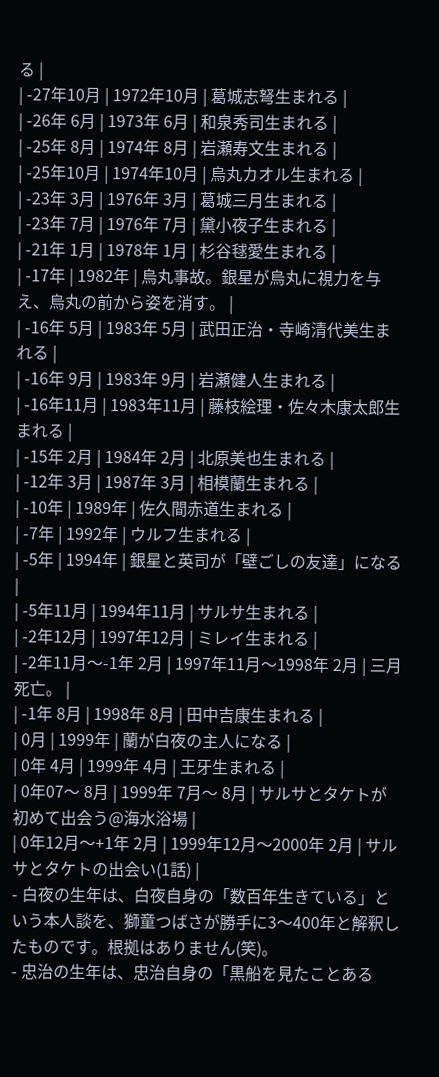る |
| -27年10月 | 1972年10月 | 葛城志弩生まれる |
| -26年 6月 | 1973年 6月 | 和泉秀司生まれる |
| -25年 8月 | 1974年 8月 | 岩瀬寿文生まれる |
| -25年10月 | 1974年10月 | 烏丸カオル生まれる |
| -23年 3月 | 1976年 3月 | 葛城三月生まれる |
| -23年 7月 | 1976年 7月 | 黛小夜子生まれる |
| -21年 1月 | 1978年 1月 | 杉谷毬愛生まれる |
| -17年 | 1982年 | 烏丸事故。銀星が烏丸に視力を与え、烏丸の前から姿を消す。 |
| -16年 5月 | 1983年 5月 | 武田正治・寺崎清代美生まれる |
| -16年 9月 | 1983年 9月 | 岩瀬健人生まれる |
| -16年11月 | 1983年11月 | 藤枝絵理・佐々木康太郎生まれる |
| -15年 2月 | 1984年 2月 | 北原美也生まれる |
| -12年 3月 | 1987年 3月 | 相模蘭生まれる |
| -10年 | 1989年 | 佐久間赤道生まれる |
| -7年 | 1992年 | ウルフ生まれる |
| -5年 | 1994年 | 銀星と英司が「壁ごしの友達」になる |
| -5年11月 | 1994年11月 | サルサ生まれる |
| -2年12月 | 1997年12月 | ミレイ生まれる |
| -2年11月〜-1年 2月 | 1997年11月〜1998年 2月 | 三月死亡。 |
| -1年 8月 | 1998年 8月 | 田中吉康生まれる |
| 0月 | 1999年 | 蘭が白夜の主人になる |
| 0年 4月 | 1999年 4月 | 王牙生まれる |
| 0年07〜 8月 | 1999年 7月〜 8月 | サルサとタケトが初めて出会う@海水浴場 |
| 0年12月〜+1年 2月 | 1999年12月〜2000年 2月 | サルサとタケトの出会い(1話) |
- 白夜の生年は、白夜自身の「数百年生きている」という本人談を、獅童つばさが勝手に3〜400年と解釈したものです。根拠はありません(笑)。
- 忠治の生年は、忠治自身の「黒船を見たことある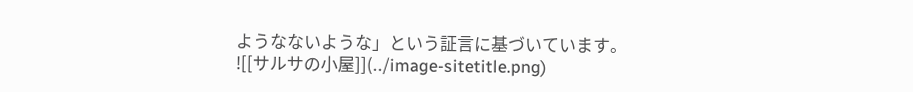ようなないような」という証言に基づいています。
![[サルサの小屋]](../image-sitetitle.png)